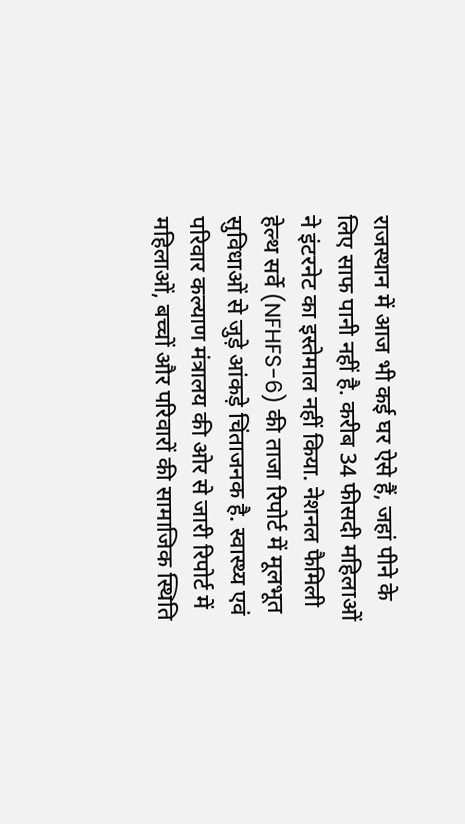राजस्थान में आज भी कई घर ऐसे हैं, जहां पीने के लिए साफ पानी नहीं है. करीब 34 फीसदी महिलाओं ने इंटरनेट का इस्तेमाल नहीं किया. नेशनल फैमिली हेल्थ सर्वे (NFHFS-6) की ताजा रिपोर्ट में मूलभूत सुविधाओं से जुड़े आंकड़े चिंताजनक है. स्वास्थ्य एवं परिवार कल्याण मंत्रालय की ओर से जारी रिपोर्ट में महिलाओं, बच्चों और परिवारों की सामाजिक स्थिति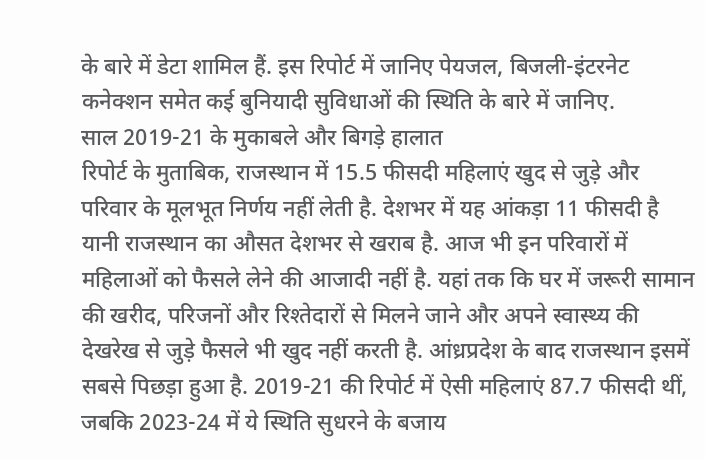के बारे में डेटा शामिल हैं. इस रिपोर्ट में जानिए पेयजल, बिजली-इंटरनेट कनेक्शन समेत कई बुनियादी सुविधाओं की स्थिति के बारे में जानिए.
साल 2019-21 के मुकाबले और बिगड़े हालात
रिपोर्ट के मुताबिक, राजस्थान में 15.5 फीसदी महिलाएं खुद से जुड़े और परिवार के मूलभूत निर्णय नहीं लेती है. देशभर में यह आंकड़ा 11 फीसदी है यानी राजस्थान का औसत देशभर से खराब है. आज भी इन परिवारों में महिलाओं को फैसले लेने की आजादी नहीं है. यहां तक कि घर में जरूरी सामान की खरीद, परिजनों और रिश्तेदारों से मिलने जाने और अपने स्वास्थ्य की देखरेख से जुड़े फैसले भी खुद नहीं करती है. आंध्रप्रदेश के बाद राजस्थान इसमें सबसे पिछड़ा हुआ है. 2019-21 की रिपोर्ट में ऐसी महिलाएं 87.7 फीसदी थीं, जबकि 2023-24 में ये स्थिति सुधरने के बजाय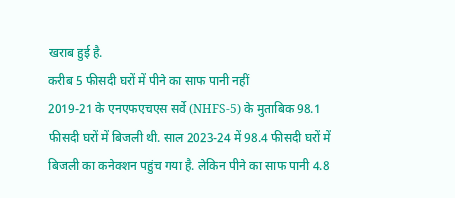खराब हुई है.
करीब 5 फीसदी घरों में पीने का साफ पानी नहीं
2019-21 के एनएफएचएस सर्वे (NHFS-5) के मुताबिक 98.1 फीसदी घरों में बिजली थी. साल 2023-24 में 98.4 फीसदी घरों में बिजली का कनेक्शन पहुंच गया है. लेकिन पीने का साफ पानी 4.8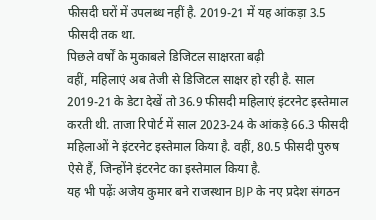फीसदी घरों में उपलब्ध नहीं है. 2019-21 में यह आंकड़ा 3.5 फीसदी तक था.
पिछले वर्षों के मुकाबले डिजिटल साक्षरता बढ़ी
वहीं, महिलाएं अब तेजी से डिजिटल साक्षर हो रही है. साल 2019-21 के डेटा देखें तो 36.9 फीसदी महिलाएं इंटरनेट इस्तेमाल करती थी. ताजा रिपोर्ट में साल 2023-24 के आंकड़े 66.3 फीसदी महिलाओं ने इंटरनेट इस्तेमाल किया है. वहीं, 80.5 फीसदी पुरुष ऐसे हैं, जिन्होंने इंटरनेट का इस्तेमाल किया है.
यह भी पढ़ेंः अजेय कुमार बने राजस्थान BJP के नए प्रदेश संगठन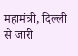महामंत्री, दिल्ली से जारी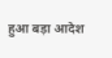हुआ बड़ा आदेश